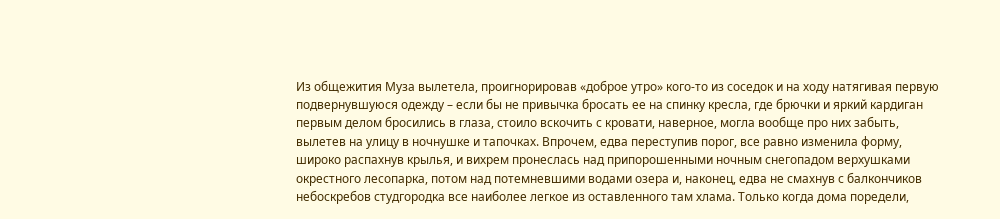Из общежития Муза вылетела, проигнорировав «доброе утро» кого-то из соседок и на ходу натягивая первую подвернувшуюся одежду – если бы не привычка бросать ее на спинку кресла, где брючки и яркий кардиган первым делом бросились в глаза, стоило вскочить с кровати, наверное, могла вообще про них забыть, вылетев на улицу в ночнушке и тапочках. Впрочем, едва переступив порог, все равно изменила форму, широко распахнув крылья, и вихрем пронеслась над припорошенными ночным снегопадом верхушками окрестного лесопарка, потом над потемневшими водами озера и, наконец, едва не смахнув с балкончиков небоскребов студгородка все наиболее легкое из оставленного там хлама. Только когда дома поредели,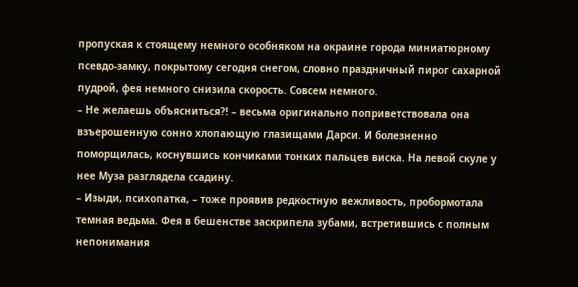пропуская к стоящему немного особняком на окраине города миниатюрному псевдо-замку, покрытому сегодня снегом, словно праздничный пирог сахарной пудрой, фея немного снизила скорость. Совсем немного.
– Не желаешь объясниться?! – весьма оригинально поприветствовала она взъерошенную сонно хлопающую глазищами Дарси. И болезненно поморщилась, коснувшись кончиками тонких пальцев виска. На левой скуле у нее Муза разглядела ссадину.
– Изыди, психопатка, – тоже проявив редкостную вежливость, пробормотала темная ведьма. Фея в бешенстве заскрипела зубами, встретившись с полным непонимания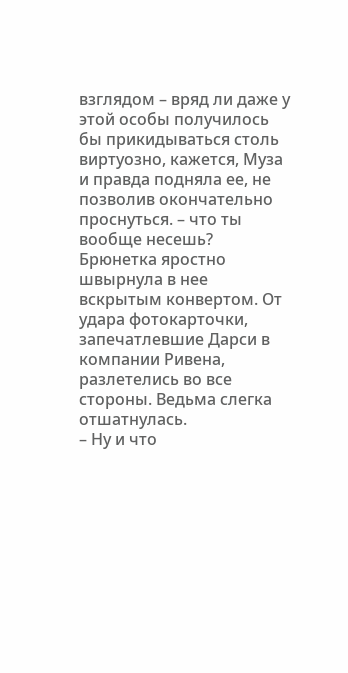взглядом – вряд ли даже у этой особы получилось бы прикидываться столь виртуозно, кажется, Муза и правда подняла ее, не позволив окончательно проснуться. – что ты вообще несешь?
Брюнетка яростно швырнула в нее вскрытым конвертом. От удара фотокарточки, запечатлевшие Дарси в компании Ривена, разлетелись во все стороны. Ведьма слегка отшатнулась.
– Ну и что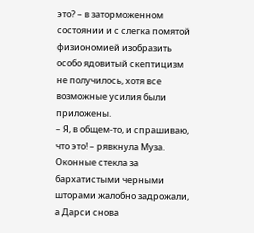это? – в заторможенном состоянии и с слегка помятой физиономией изобразить особо ядовитый скептицизм не получилось, хотя все возможные усилия были приложены.
– Я, в общем-то, и спрашиваю, что это! – рявкнула Муза. Оконные стекла за бархатистыми черными шторами жалобно задрожали, а Дарси снова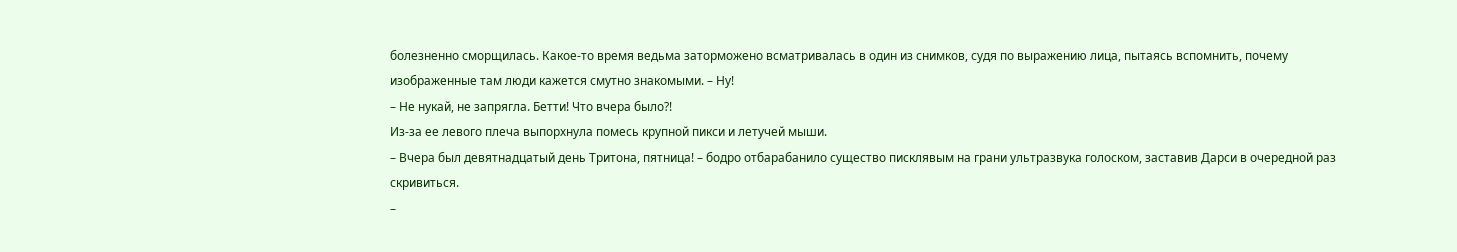болезненно сморщилась. Какое-то время ведьма заторможено всматривалась в один из снимков, судя по выражению лица, пытаясь вспомнить, почему изображенные там люди кажется смутно знакомыми. – Ну!
– Не нукай, не запрягла. Бетти! Что вчера было?!
Из-за ее левого плеча выпорхнула помесь крупной пикси и летучей мыши.
– Вчера был девятнадцатый день Тритона, пятница! – бодро отбарабанило существо писклявым на грани ультразвука голоском, заставив Дарси в очередной раз скривиться.
–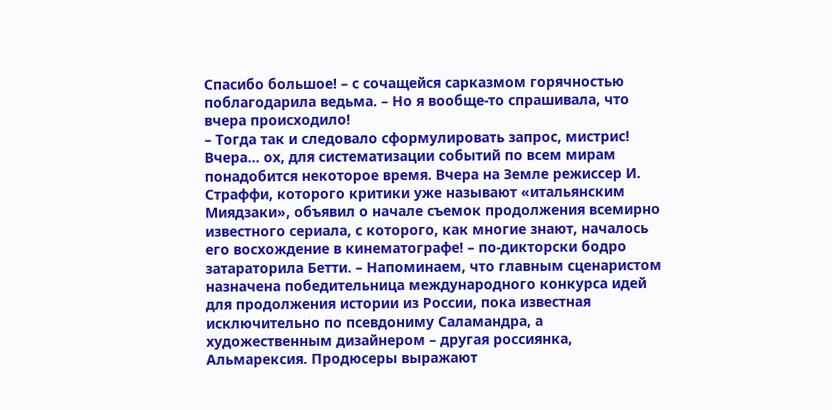Спасибо большое! – с сочащейся сарказмом горячностью поблагодарила ведьма. – Но я вообще-то спрашивала, что вчера происходило!
– Тогда так и следовало сформулировать запрос, мистрис! Вчера… ох, для систематизации событий по всем мирам понадобится некоторое время. Вчера на Земле режиссер И. Страффи, которого критики уже называют «итальянским Миядзаки», объявил о начале съемок продолжения всемирно известного сериала, с которого, как многие знают, началось его восхождение в кинематографе! – по-дикторски бодро затараторила Бетти. – Напоминаем, что главным сценаристом назначена победительница международного конкурса идей для продолжения истории из России, пока известная исключительно по псевдониму Саламандра, а художественным дизайнером – другая россиянка, Альмарексия. Продюсеры выражают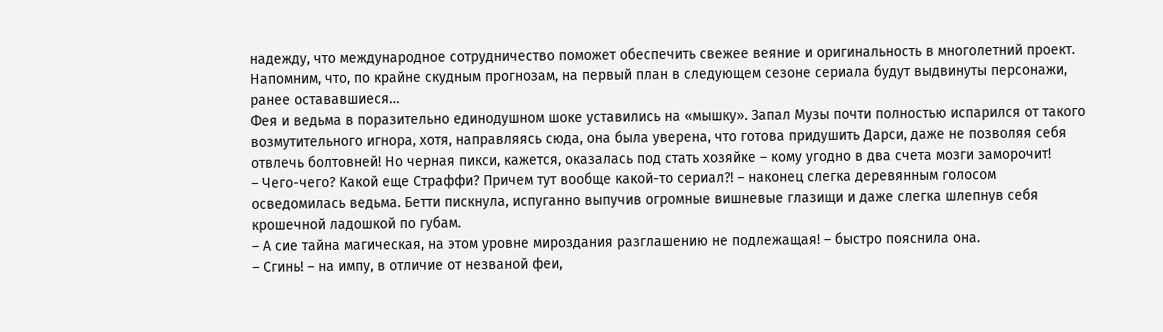надежду, что международное сотрудничество поможет обеспечить свежее веяние и оригинальность в многолетний проект. Напомним, что, по крайне скудным прогнозам, на первый план в следующем сезоне сериала будут выдвинуты персонажи, ранее остававшиеся…
Фея и ведьма в поразительно единодушном шоке уставились на «мышку». Запал Музы почти полностью испарился от такого возмутительного игнора, хотя, направляясь сюда, она была уверена, что готова придушить Дарси, даже не позволяя себя отвлечь болтовней! Но черная пикси, кажется, оказалась под стать хозяйке – кому угодно в два счета мозги заморочит!
– Чего-чего? Какой еще Страффи? Причем тут вообще какой-то сериал?! – наконец слегка деревянным голосом осведомилась ведьма. Бетти пискнула, испуганно выпучив огромные вишневые глазищи и даже слегка шлепнув себя крошечной ладошкой по губам.
– А сие тайна магическая, на этом уровне мироздания разглашению не подлежащая! – быстро пояснила она.
– Сгинь! – на импу, в отличие от незваной феи,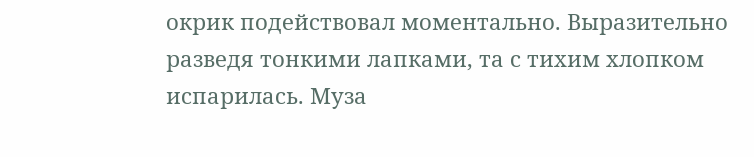окрик подействовал моментально. Выразительно разведя тонкими лапками, та с тихим хлопком испарилась. Муза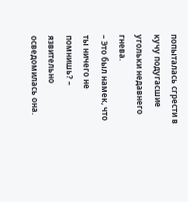попыталась сгрести в кучу подугасшие угольки недавнего гнева.
– Это был намек, что ты ничего не помнишь? – язвительно осведомилась она.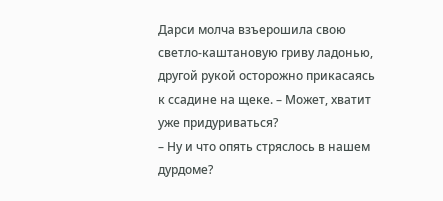Дарси молча взъерошила свою светло-каштановую гриву ладонью, другой рукой осторожно прикасаясь к ссадине на щеке. – Может, хватит уже придуриваться?
– Ну и что опять стряслось в нашем дурдоме?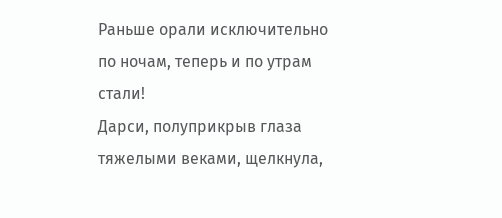Раньше орали исключительно по ночам, теперь и по утрам стали!
Дарси, полуприкрыв глаза тяжелыми веками, щелкнула,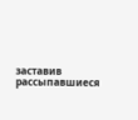заставив рассыпавшиеся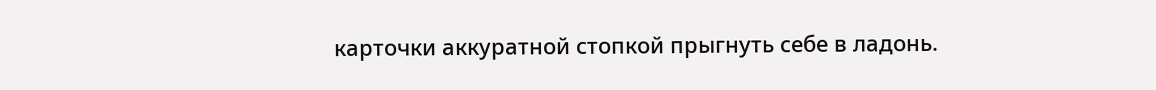карточки аккуратной стопкой прыгнуть себе в ладонь.